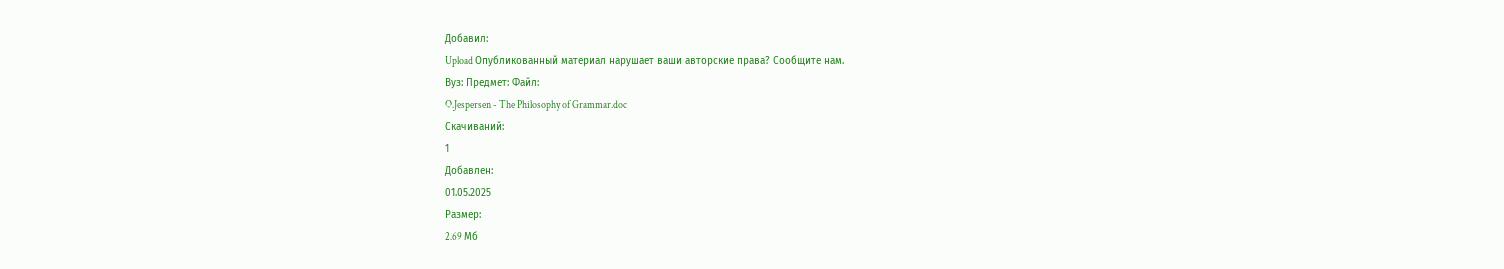Добавил:
Upload Опубликованный материал нарушает ваши авторские права? Сообщите нам.
Вуз: Предмет: Файл:
O.Jespersen - The Philosophy of Grammar.doc
Скачиваний:
1
Добавлен:
01.05.2025
Размер:
2.69 Mб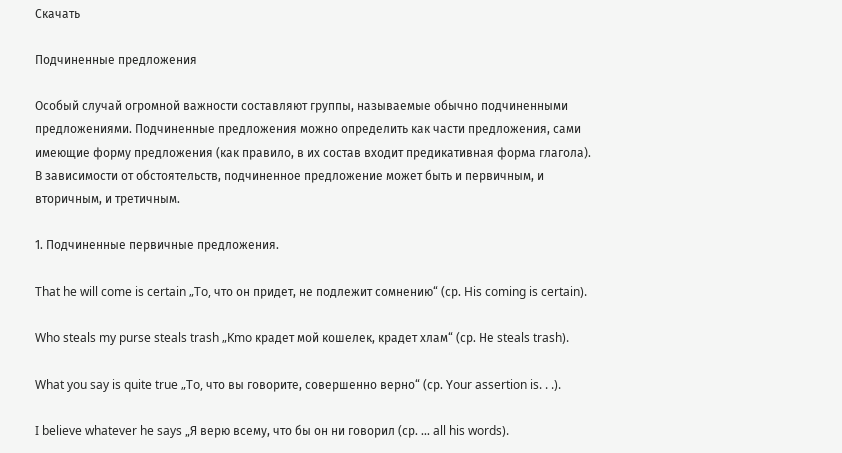Скачать

Подчиненные предложения

Особый случай огромной важности составляют группы, называемые обычно подчиненными предложениями. Подчиненные предложения можно определить как части предложения, сами имеющие форму предложения (как правило, в их состав входит предикативная форма глагола). В зависимости от обстоятельств, подчиненное предложение может быть и первичным, и вторичным, и третичным.

1. Подчиненные первичные предложения.

That he will come is certain „To, что он придет, не подлежит сомнению“ (ср. His coming is certain).

Who steals my purse steals trash „Kmo крадет мой кошелек, крадет хлам“ (ср. Не steals trash).

What you say is quite true „To, что вы говорите, совершенно верно“ (ср. Your assertion is. . .).

I believe whatever he says „Я верю всему, что бы он ни говорил (ср. ... all his words).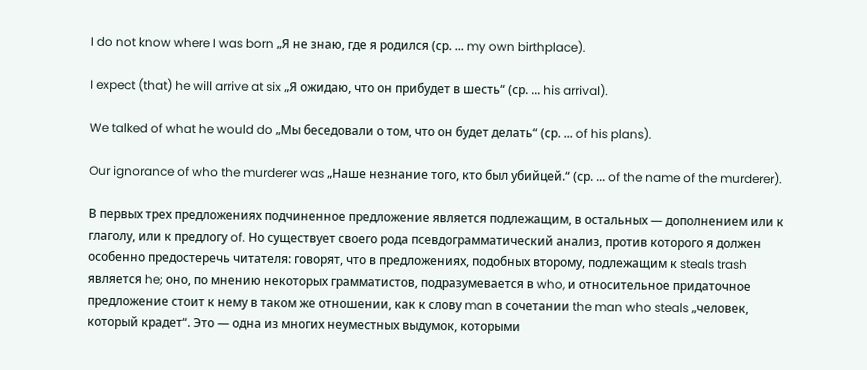I do not know where I was born „Я не знаю, где я родился (ср. ... my own birthplace).

I expect (that) he will arrive at six „Я ожидаю, что он прибудет в шесть“ (ср. ... his arrival).

We talked of what he would do „Мы беседовали о том, что он будет делать“ (ср. ... of his plans).

Our ignorance of who the murderer was „Наше незнание того, кто был убийцей.“ (ср. ... of the name of the murderer).

В первых трех предложениях подчиненное предложение является подлежащим, в остальных — дополнением или к глаголу, или к предлогу of. Но существует своего рода псевдограмматический анализ, против которого я должен особенно предостеречь читателя: говорят, что в предложениях, подобных второму, подлежащим к steals trash является he; оно, по мнению некоторых грамматистов, подразумевается в who, и относительное придаточное предложение стоит к нему в таком же отношении, как к слову man в сочетании the man who steals „человек, который крадет“. Это — одна из многих неуместных выдумок, которыми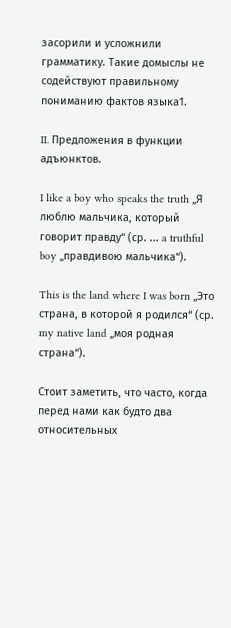засорили и усложнили грамматику. Такие домыслы не содействуют правильному пониманию фактов языка1.

II. Предложения в функции адъюнктов.

I like a boy who speaks the truth „Я люблю мальчика, который говорит правду“ (ср. ... a truthful boy „правдивою мальчика“).

This is the land where I was born „Это страна, в которой я родился“ (ср. my native land „моя родная страна“).

Стоит заметить, что часто, когда перед нами как будто два относительных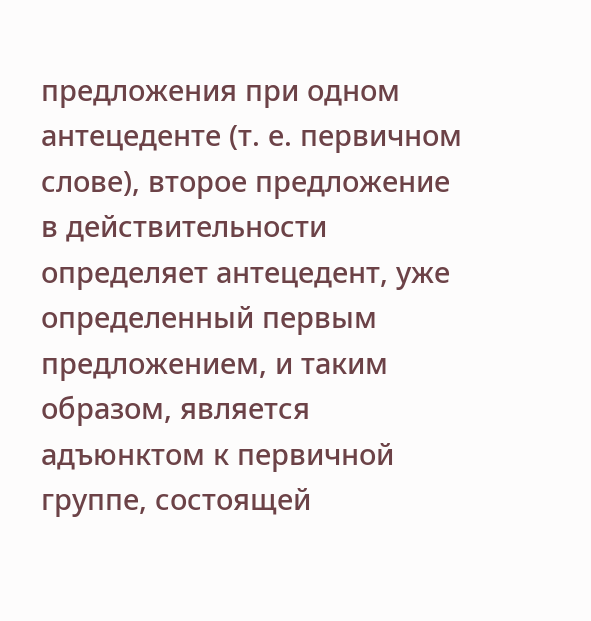предложения при одном антецеденте (т. е. первичном слове), второе предложение в действительности определяет антецедент, уже определенный первым предложением, и таким образом, является адъюнктом к первичной группе, состоящей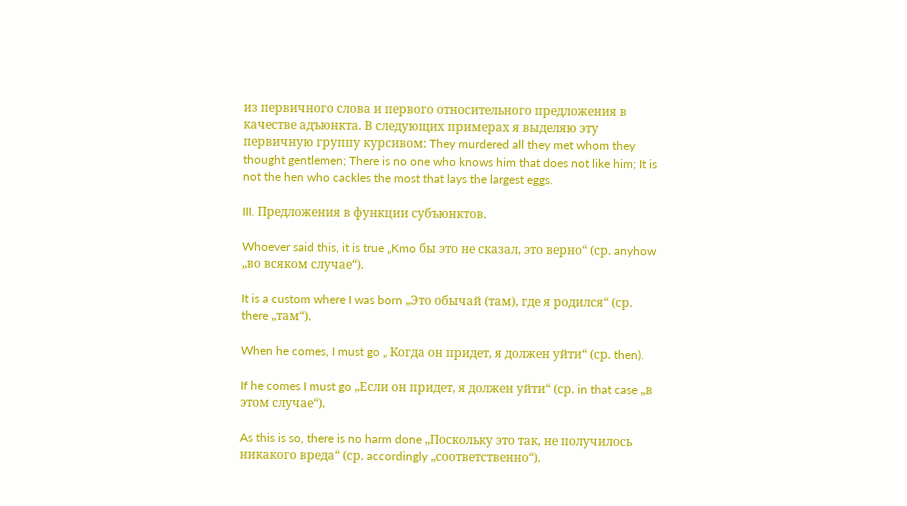из первичного слова и первого относительного предложения в качестве адъюнкта. В следующих примерах я выделяю эту первичную группу курсивом: They murdered all they met whom they thought gentlemen; There is no one who knows him that does not like him; It is not the hen who cackles the most that lays the largest eggs.

III. Предложения в функции субъюнктов.

Whoever said this, it is true „Kmo бы это не сказал, это верно“ (ср. anyhow „во всяком случае“).

It is a custom where I was born „Это обычай (там), где я родился“ (ср. there „там“).

When he comes, I must go „ Когда он придет, я должен уйти“ (ср. then).

If he comes I must go „Если он придет, я должен уйти“ (ср. in that case „в этом случае“).

As this is so, there is no harm done „Поскольку это так, не получилось никакого вреда“ (ср. accordingly „соответственно“).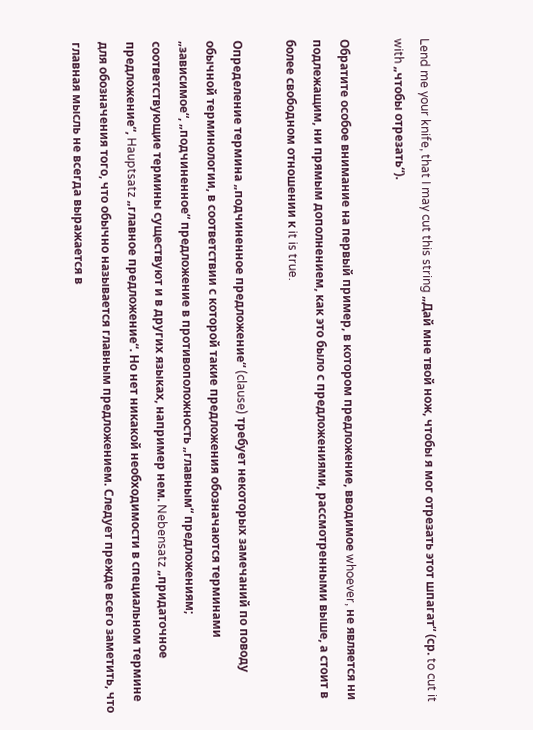Lend me your knife, that I may cut this string „Дай мне твой нож, чтобы я мог отрезать этот шпагат“ (ср. to cut it with „чтобы отрезать“).

Обратите особое внимание на первый пример, в котором предложение, вводимое whoever, не является ни подлежащим, ни прямым дополнением, как это было с предложениями, рассмотренными выше, а стоит в более свободном отношении к it is true.

Определение термина „подчиненное предложение“ (clause) требует некоторых замечаний по поводу обычной терминологии, в соответствии с которой такие предложения обозначаются терминами „зависимое“, „подчиненное“ предложение в противоположность „главным“ предложениям; соответствующие термины существуют и в других языках, например нем. Nebensatz „придаточное предложение“, Hauptsatz „главное предложение“. Но нет никакой необходимости в специальном термине для обозначения того, что обычно называется главным предложением. Следует прежде всего заметить, что главная мысль не всегда выражается в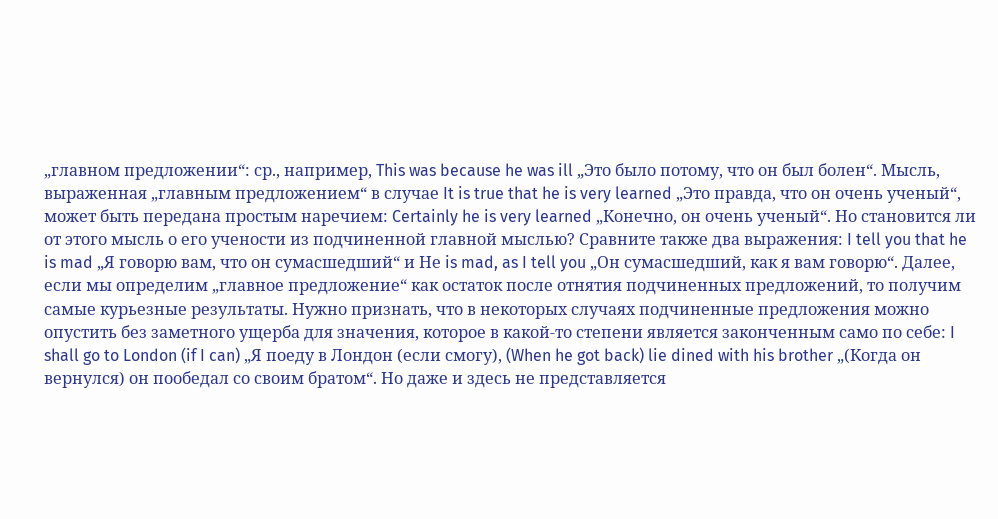„главном предложении“: ср., например, This was because he was ill „Это было потому, что он был болен“. Мысль, выраженная „главным предложением“ в случае It is true that he is very learned „Это правда, что он очень ученый“, может быть передана простым наречием: Certainly he is very learned „Конечно, он очень ученый“. Но становится ли от этого мысль о его учености из подчиненной главной мыслью? Сравните также два выражения: I tell you that he is mad „Я говорю вам, что он сумасшедший“ и Не is mad, as I tell you „Он сумасшедший, как я вам говорю“. Далее, если мы определим „главное предложение“ как остаток после отнятия подчиненных предложений, то получим самые курьезные результаты. Нужно признать, что в некоторых случаях подчиненные предложения можно опустить без заметного ущерба для значения, которое в какой-то степени является законченным само по себе: I shall go to London (if I can) „Я поеду в Лондон (если смогу), (When he got back) lie dined with his brother „(Когда он вернулся) он пообедал со своим братом“. Но даже и здесь не представляется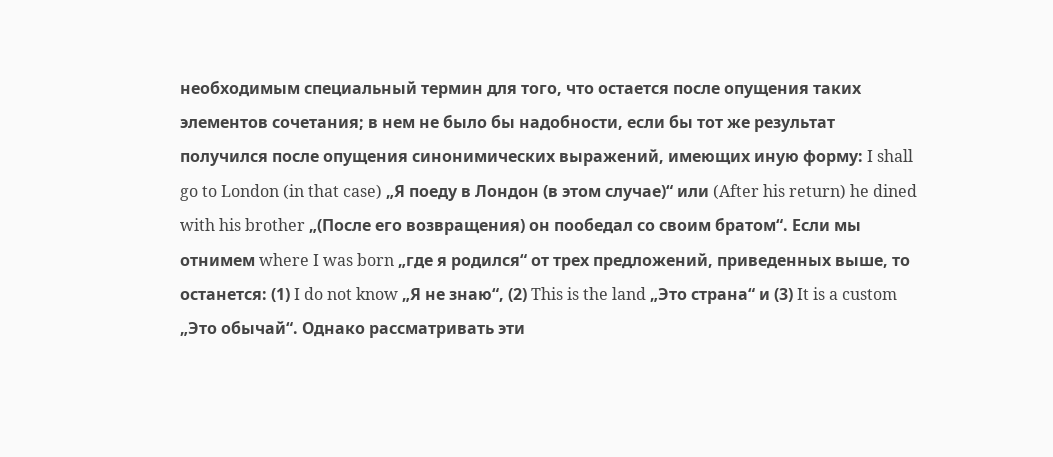необходимым специальный термин для того, что остается после опущения таких элементов сочетания; в нем не было бы надобности, если бы тот же результат получился после опущения синонимических выражений, имеющих иную форму: I shall go to London (in that case) „Я поеду в Лондон (в этом случае)“ или (After his return) he dined with his brother „(После его возвращения) он пообедал со своим братом“. Если мы отнимем where I was born „где я родился“ от трех предложений, приведенных выше, то останется: (1) I do not know „Я не знаю“, (2) This is the land „Это страна“ и (3) It is a custom „Это обычай“. Однако рассматривать эти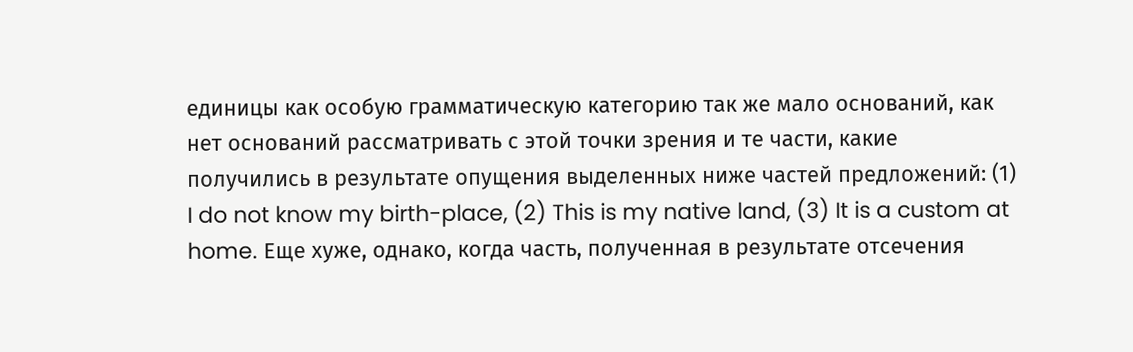единицы как особую грамматическую категорию так же мало оснований, как нет оснований рассматривать с этой точки зрения и те части, какие получились в результате опущения выделенных ниже частей предложений: (1) I do not know my birth-place, (2) This is my native land, (3) It is a custom at home. Еще хуже, однако, когда часть, полученная в результате отсечения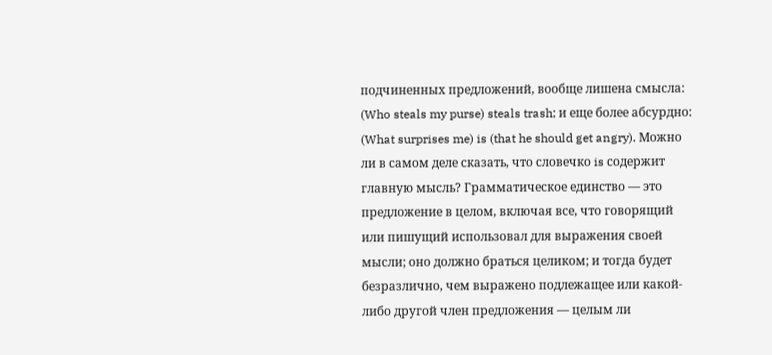подчиненных предложений, вообще лишена смысла: (Who steals my purse) steals trash; и еще более абсурдно: (What surprises me) is (that he should get angry). Можно ли в самом деле сказать, что словечко is содержит главную мысль? Грамматическое единство — это предложение в целом, включая все, что говорящий или пишущий использовал для выражения своей мысли; оно должно браться целиком; и тогда будет безразлично, чем выражено подлежащее или какой-либо другой член предложения — целым ли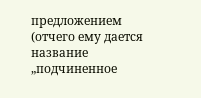предложением (отчего ему дается название „подчиненное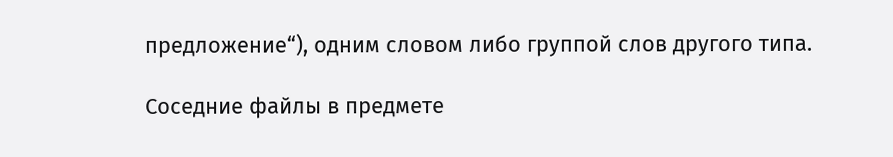предложение“), одним словом либо группой слов другого типа.

Соседние файлы в предмете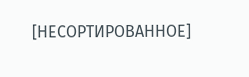[НЕСОРТИРОВАННОЕ]